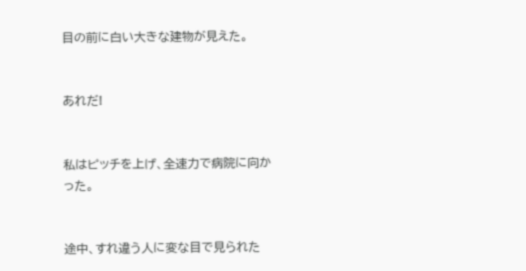目の前に白い大きな建物が見えた。


あれだ!


私はピッチを上げ、全速力で病院に向かった。


途中、すれ違う人に変な目で見られた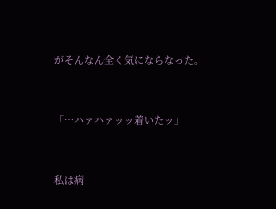がそんなん全く気にならなった。


「…ハァハァッッ着いたッ」


私は病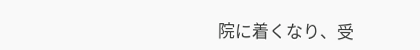院に着くなり、受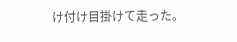け付け目掛けて走った。